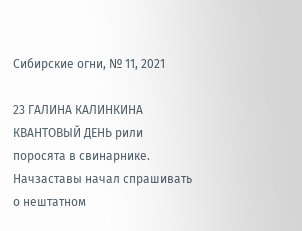Сибирские огни, № 11, 2021

23 ГАЛИНА КАЛИНКИНА КВАНТОВЫЙ ДЕНЬ рили поросята в свинарнике. Начзаставы начал спрашивать о нештатном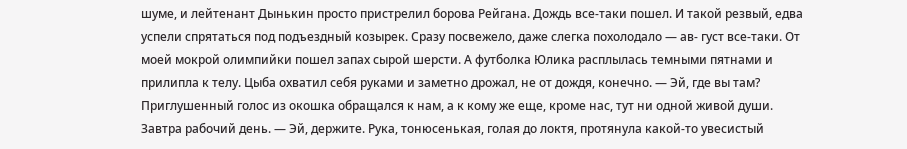шуме, и лейтенант Дынькин просто пристрелил борова Рейгана. Дождь все-таки пошел. И такой резвый, едва успели спрятаться под подъездный козырек. Сразу посвежело, даже слегка похолодало — ав- густ все-таки. От моей мокрой олимпийки пошел запах сырой шерсти. А футболка Юлика расплылась темными пятнами и прилипла к телу. Цыба охватил себя руками и заметно дрожал, не от дождя, конечно. — Эй, где вы там? Приглушенный голос из окошка обращался к нам, а к кому же еще, кроме нас, тут ни одной живой души. Завтра рабочий день. — Эй, держите. Рука, тонюсенькая, голая до локтя, протянула какой-то увесистый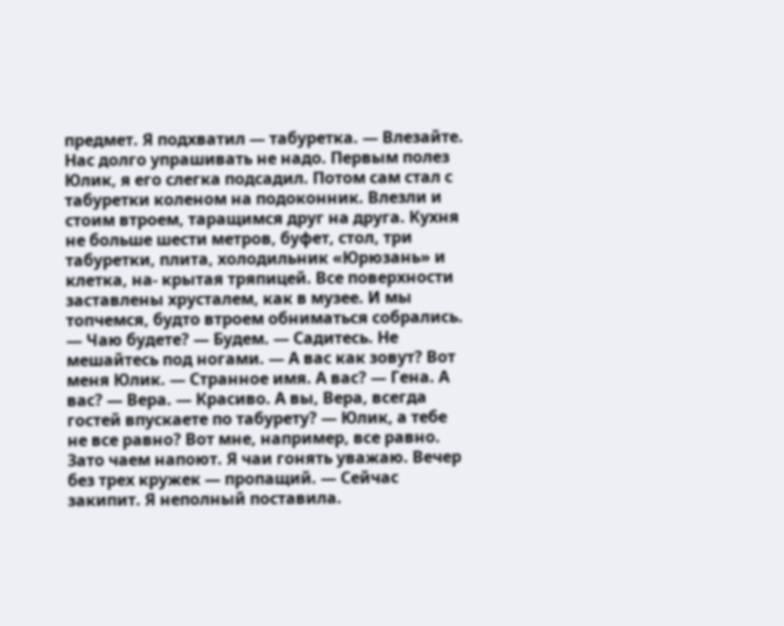предмет. Я подхватил — табуретка. — Влезайте. Нас долго упрашивать не надо. Первым полез Юлик, я его слегка подсадил. Потом сам стал с табуретки коленом на подоконник. Влезли и стоим втроем, таращимся друг на друга. Кухня не больше шести метров, буфет, стол, три табуретки, плита, холодильник «Юрюзань» и клетка, на- крытая тряпицей. Все поверхности заставлены хрусталем, как в музее. И мы топчемся, будто втроем обниматься собрались. — Чаю будете? — Будем. — Садитесь. Не мешайтесь под ногами. — А вас как зовут? Вот меня Юлик. — Странное имя. А вас? — Гена. А вас? — Вера. — Красиво. А вы, Вера, всегда гостей впускаете по табурету? — Юлик, а тебе не все равно? Вот мне, например, все равно. Зато чаем напоют. Я чаи гонять уважаю. Вечер без трех кружек — пропащий. — Сейчас закипит. Я неполный поставила.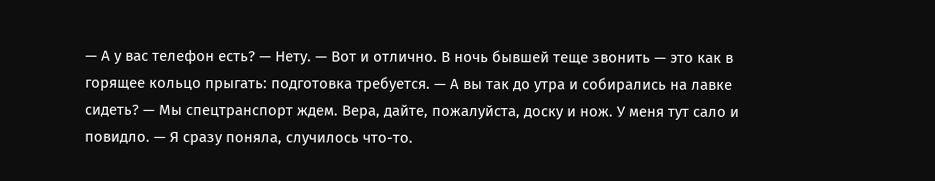— А у вас телефон есть? — Нету. — Вот и отлично. В ночь бывшей теще звонить — это как в горящее кольцо прыгать: подготовка требуется. — А вы так до утра и собирались на лавке сидеть? — Мы спецтранспорт ждем. Вера, дайте, пожалуйста, доску и нож. У меня тут сало и повидло. — Я сразу поняла, случилось что-то.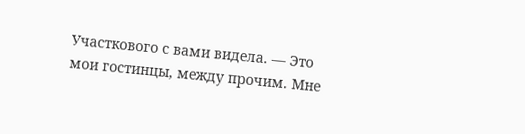Участкового с вами видела. — Это мои гостинцы, между прочим. Мне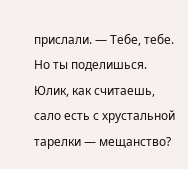прислали. — Тебе, тебе. Но ты поделишься. Юлик, как считаешь, сало есть с хрустальной тарелки — мещанство?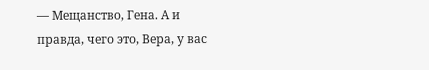— Мещанство, Гена. А и правда, чего это, Вера, у вас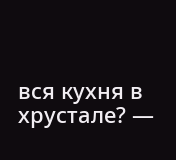вся кухня в хрустале? —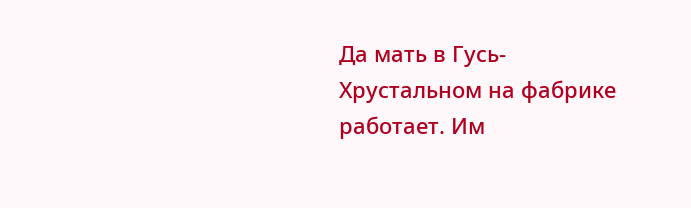Да мать в Гусь-Хрустальном на фабрике работает. Им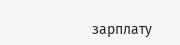зарплату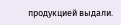продукцией выдали.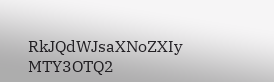RkJQdWJsaXNoZXIy MTY3OTQ2